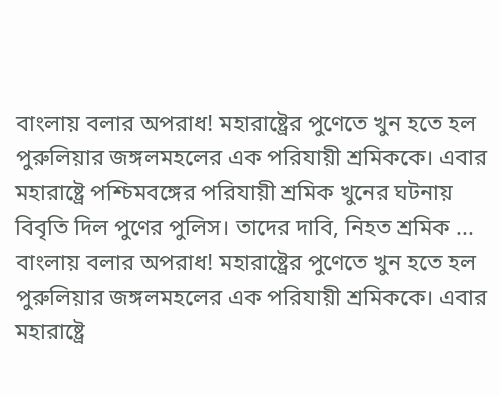বাংলায় বলার অপরাধ! মহারাষ্ট্রের পুণেতে খুন হতে হল পুরুলিয়ার জঙ্গলমহলের এক পরিযায়ী শ্রমিককে। এবার মহারাষ্ট্রে পশ্চিমবঙ্গের পরিযায়ী শ্রমিক খুনের ঘটনায় বিবৃতি দিল পুণের পুলিস। তাদের দাবি, নিহত শ্রমিক ...
বাংলায় বলার অপরাধ! মহারাষ্ট্রের পুণেতে খুন হতে হল পুরুলিয়ার জঙ্গলমহলের এক পরিযায়ী শ্রমিককে। এবার মহারাষ্ট্রে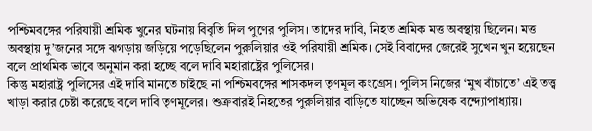পশ্চিমবঙ্গের পরিযায়ী শ্রমিক খুনের ঘটনায় বিবৃতি দিল পুণের পুলিস। তাদের দাবি, নিহত শ্রমিক মত্ত অবস্থায় ছিলেন। মত্ত অবস্থায় দু’জনের সঙ্গে ঝগড়ায় জড়িয়ে পড়েছিলেন পুরুলিয়ার ওই পরিযায়ী শ্রমিক। সেই বিবাদের জেরেই সুখেন খুন হয়েছেন বলে প্রাথমিক ভাবে অনুমান করা হচ্ছে বলে দাবি মহারাষ্ট্রের পুলিসের।
কিন্তু মহারাষ্ট্র পুলিসের এই দাবি মানতে চাইছে না পশ্চিমবঙ্গের শাসকদল তৃণমূল কংগ্রেস। পুলিস নিজের ‘মুখ বাঁচাতে’ এই তত্ত্ব খাড়া করার চেষ্টা করেছে বলে দাবি তৃণমূলের। শুক্রবারই নিহতের পুরুলিয়ার বাড়িতে যাচ্ছেন অভিষেক বন্দ্যোপাধ্যায়।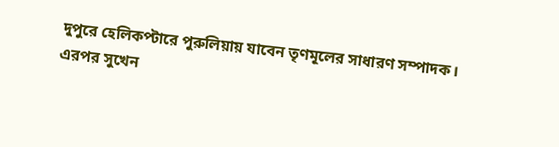দুপুরে হেলিকপ্টারে পুরুলিয়ায় যাবেন তৃণমূলের সাধারণ সম্পাদক। এরপর সুখেন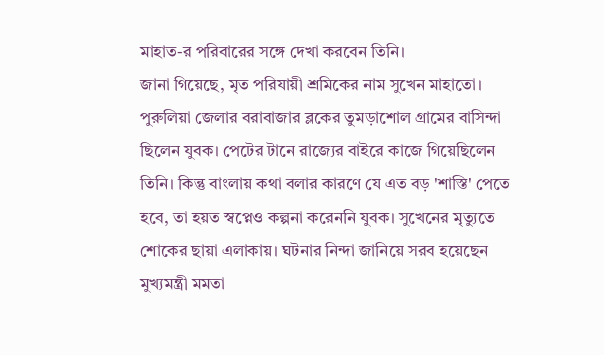মাহাত-র পরিবারের সঙ্গে দেখা করবেন তিনি।
জানা গিয়েছে, মৃত পরিযায়ী শ্রমিকের নাম সুখেন মাহাতো। পুরুলিয়া জেলার বরাবাজার ব্লকের তুমড়াশোল গ্রামের বাসিন্দা ছিলেন যুবক। পেটের টানে রাজ্যের বাইরে কাজে গিয়েছিলেন তিনি। কিন্তু বাংলায় কথা বলার কারণে যে এত বড় 'শাস্তি' পেতে হবে, তা হয়ত স্বপ্নেও কল্পনা করেননি যুবক। সুখেনের মৃত্যুতে শোকের ছায়া এলাকায়। ঘটনার নিন্দা জানিয়ে সরব হয়েছেন মুখ্যমন্ত্রী মমতা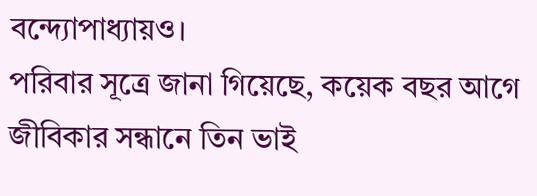বন্দ্যোপাধ্যায়ও।
পরিবার সূত্রে জানা গিয়েছে, কয়েক বছর আগে জীবিকার সন্ধানে তিন ভাই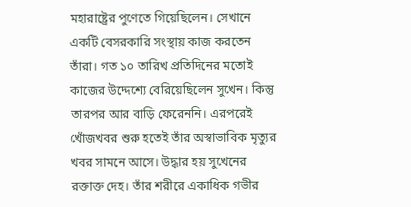মহারাষ্ট্রের পুণেতে গিয়েছিলেন। সেখানে একটি বেসরকারি সংস্থায় কাজ করতেন তাঁরা। গত ১০ তারিখ প্রতিদিনের মতোই কাজের উদ্দেশ্যে বেরিয়েছিলেন সুখেন। কিন্তু তারপর আর বাড়ি ফেরেননি। এরপরেই খোঁজখবর শুরু হতেই তাঁর অস্বাভাবিক মৃত্যুর খবর সামনে আসে। উদ্ধার হয় সুখেনের রক্তাক্ত দেহ। তাঁর শরীরে একাধিক গভীর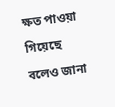ক্ষত পাওয়া গিয়েছে বলেও জানা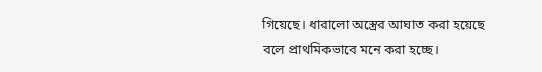গিয়েছে। ধারালো অস্ত্রের আঘাত করা হয়েছে বলে প্রাথমিকভাবে মনে করা হচ্ছে।